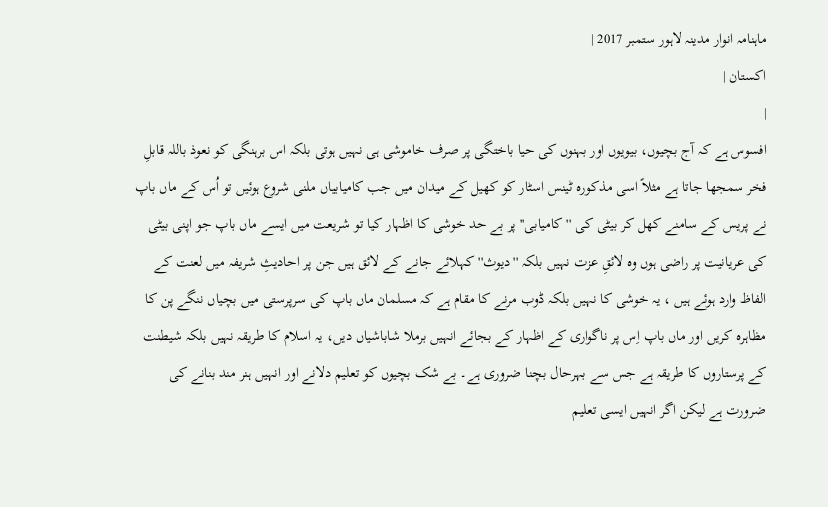ماہنامہ انوار مدینہ لاہور ستمبر 2017 |
اكستان |
|
افسوس ہے کہ آج بچیوں، بیویوں اور بہنوں کی حیا باختگی پر صرف خاموشی ہی نہیں ہوتی بلکہ اس برہنگی کو نعوذ باللہ قابلِ فخر سمجھا جاتا ہے مثلاً اسی مذکورہ ٹینس اسٹار کو کھیل کے میدان میں جب کامیابیاں ملنی شروع ہوئیں تو اُس کے ماں باپ نے پریس کے سامنے کھل کر بیٹی کی ''کامیابی'' پر بے حد خوشی کا اظہار کیا تو شریعت میں ایسے ماں باپ جو اپنی بیٹی کی عریانیت پر راضی ہوں وہ لائقِ عزت نہیں بلکہ ''دیوث'' کہلائے جانے کے لائق ہیں جن پر احادیثِ شریفہ میں لعنت کے الفاظ وارد ہوئے ہیں ، یہ خوشی کا نہیں بلکہ ڈوب مرنے کا مقام ہے کہ مسلمان ماں باپ کی سرپرستی میں بچیاں ننگے پن کا مظاہرہ کریں اور ماں باپ اِس پر ناگواری کے اظہار کے بجائے انہیں برملا شاباشیاں دیں، یہ اسلام کا طریقہ نہیں بلکہ شیطنت کے پرستاروں کا طریقہ ہے جس سے بہرحال بچنا ضروری ہے۔ بے شک بچیوں کو تعلیم دلانے اور انہیں ہنر مند بنانے کی ضرورت ہے لیکن اگر انہیں ایسی تعلیم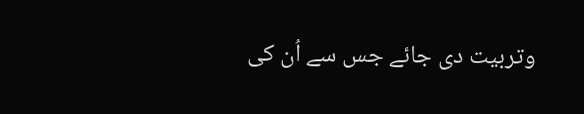وتربیت دی جائے جس سے اُن کی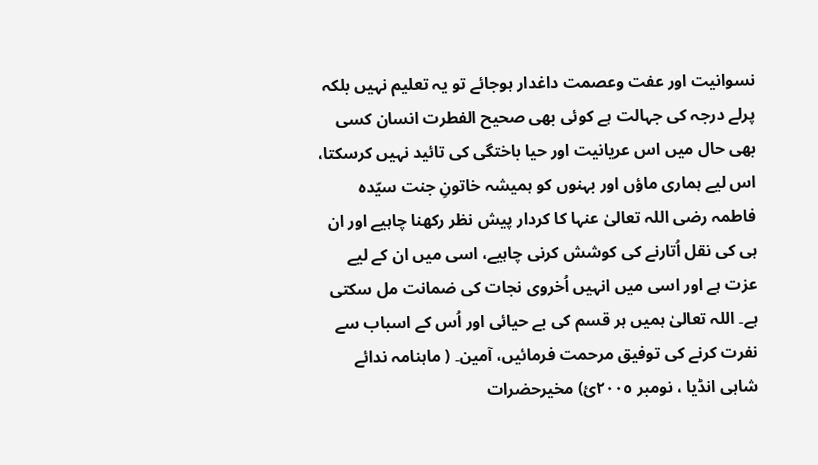نسوانیت اور عفت وعصمت داغدار ہوجائے تو یہ تعلیم نہیں بلکہ پرلے درجہ کی جہالت ہے کوئی بھی صحیح الفطرت انسان کسی بھی حال میں اس عریانیت اور حیا باختگی کی تائید نہیں کرسکتا، اس لیے ہماری ماؤں اور بہنوں کو ہمیشہ خاتونِ جنت سیّدہ فاطمہ رضی اللہ تعالیٰ عنہا کا کردار پیش نظر رکھنا چاہیے اور ان ہی کی نقل اُتارنے کی کوشش کرنی چاہیے، اسی میں ان کے لیے عزت ہے اور اسی میں انہیں اُخروی نجات کی ضمانت مل سکتی ہے۔ اللہ تعالیٰ ہمیں ہر قسم کی بے حیائی اور اُس کے اسباب سے نفرت کرنے کی توفیق مرحمت فرمائیں، آمین۔ ( ماہنامہ ندائے شاہی انڈیا ، نومبر ٢٠٠٥ئ) مخیرحضرات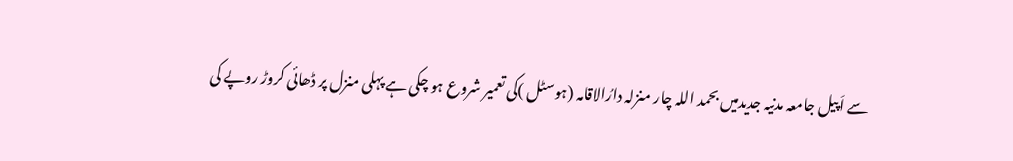سے اَپیل جامعہ مدنیہ جدیدمیں بحمد اللہ چار منزلہ دارُالاقامہ (ہوسٹل )کی تعمیر شروع ہو چکی ہے پہلی منزل پر ڈھائی کروڑ روپے کی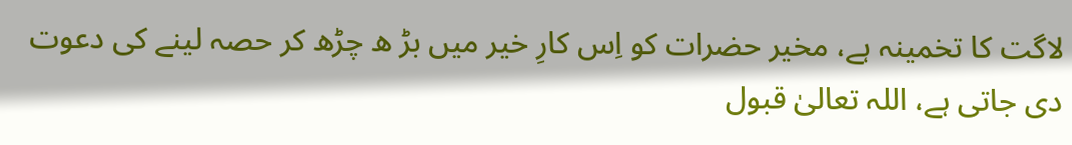لاگت کا تخمینہ ہے، مخیر حضرات کو اِس کارِ خیر میں بڑ ھ چڑھ کر حصہ لینے کی دعوت دی جاتی ہے، اللہ تعالیٰ قبول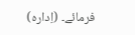فرمائے۔ (اِدارہ)